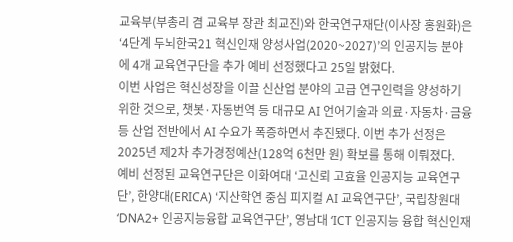교육부(부총리 겸 교육부 장관 최교진)와 한국연구재단(이사장 홍원화)은 ‘4단계 두뇌한국21 혁신인재 양성사업(2020~2027)’의 인공지능 분야에 4개 교육연구단을 추가 예비 선정했다고 25일 밝혔다.
이번 사업은 혁신성장을 이끌 신산업 분야의 고급 연구인력을 양성하기 위한 것으로, 챗봇·자동번역 등 대규모 AI 언어기술과 의료·자동차·금융 등 산업 전반에서 AI 수요가 폭증하면서 추진됐다. 이번 추가 선정은 2025년 제2차 추가경정예산(128억 6천만 원) 확보를 통해 이뤄졌다.
예비 선정된 교육연구단은 이화여대 ‘고신뢰 고효율 인공지능 교육연구단’, 한양대(ERICA) ‘지산학연 중심 피지컬 AI 교육연구단’, 국립창원대 ‘DNA2+ 인공지능융합 교육연구단’, 영남대 ‘ICT 인공지능 융합 혁신인재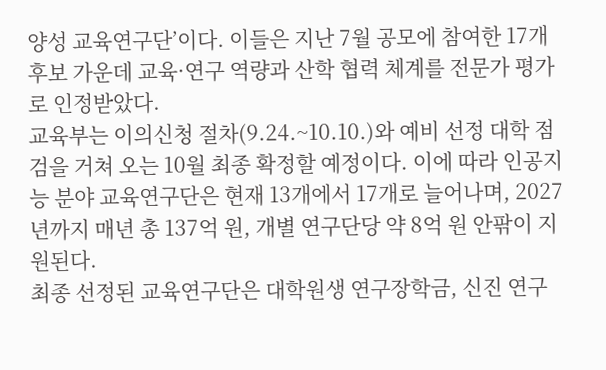양성 교육연구단’이다. 이들은 지난 7월 공모에 참여한 17개 후보 가운데 교육·연구 역량과 산학 협력 체계를 전문가 평가로 인정받았다.
교육부는 이의신청 절차(9.24.~10.10.)와 예비 선정 대학 점검을 거쳐 오는 10월 최종 확정할 예정이다. 이에 따라 인공지능 분야 교육연구단은 현재 13개에서 17개로 늘어나며, 2027년까지 매년 총 137억 원, 개별 연구단당 약 8억 원 안팎이 지원된다.
최종 선정된 교육연구단은 대학원생 연구장학금, 신진 연구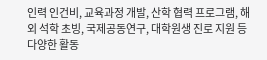인력 인건비, 교육과정 개발, 산학 협력 프로그램, 해외 석학 초빙, 국제공동연구, 대학원생 진로 지원 등 다양한 활동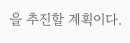을 추진할 계획이다.